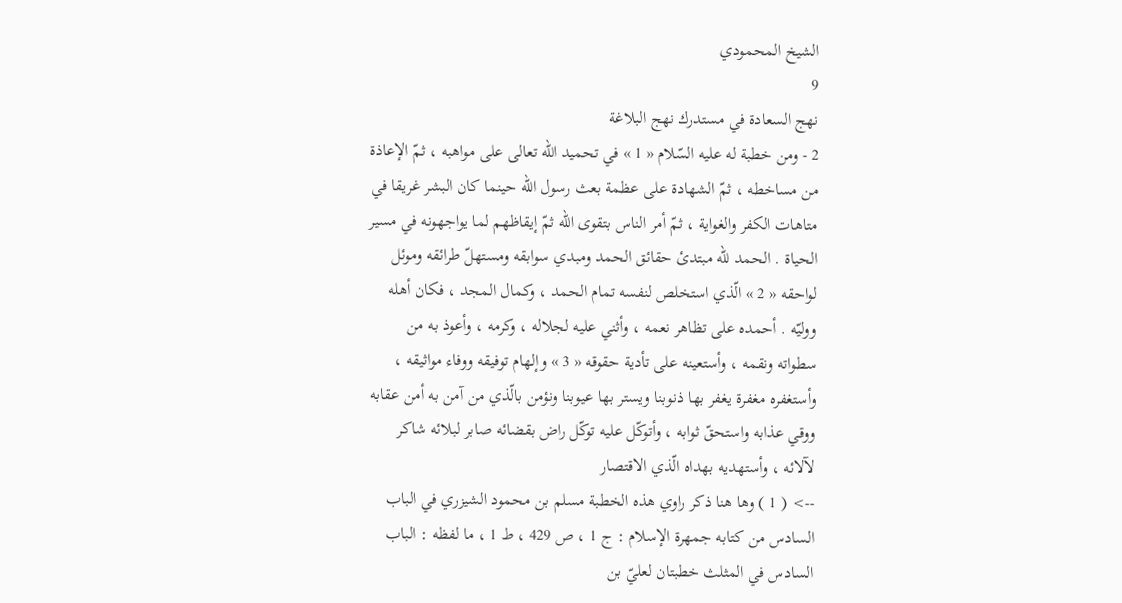الشيخ المحمودي
9
نهج السعادة في مستدرك نهج البلاغة
2 - ومن خطبة له عليه السّلام « 1 » في تحميد اللّه تعالى على مواهبه ، ثمّ الإعاذة من مساخطه ، ثمّ الشهادة على عظمة بعث رسول اللّه حينما كان البشر غريقا في متاهات الكفر والغواية ، ثمّ أمر الناس بتقوى اللّه ثمّ إيقاظهم لما يواجهونه في مسير الحياة . الحمد للّه مبتدئ حقائق الحمد ومبدي سوابقه ومستهلّ طرائقه وموئل لواحقه « 2 » الّذي استخلص لنفسه تمام الحمد ، وكمال المجد ، فكان أهله ووليّه . أحمده على تظاهر نعمه ، وأثني عليه لجلاله ، وكرمه ، وأعوذ به من سطواته ونقمه ، وأستعينه على تأدية حقوقه « 3 » وإلهام توفيقه ووفاء مواثيقه ، وأستغفره مغفرة يغفر بها ذنوبنا ويستر بها عيوبنا ونؤمن بالّذي من آمن به أمن عقابه ووقي عذابه واستحقّ ثوابه ، وأتوكّل عليه توكّل راض بقضائه صابر لبلائه شاكر لآلائه ، وأستهديه بهداه الّذي الاقتصار
--> ( 1 ) وها هنا ذكر راوي هذه الخطبة مسلم بن محمود الشيزري في الباب السادس من كتابه جمهرة الإسلام : ج 1 ، ص 429 ، ط 1 ، ما لفظه : الباب السادس في المثلث خطبتان لعليّ بن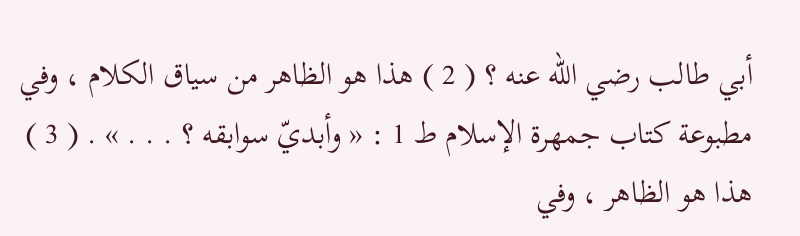أبي طالب رضي اللّه عنه ؟ ( 2 ) هذا هو الظاهر من سياق الكلام ، وفي مطبوعة كتاب جمهرة الإسلام ط 1 : « وأبديّ سوابقه ؟ . . . » . ( 3 ) هذا هو الظاهر ، وفي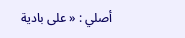أصلي : « على بادية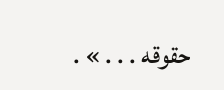حقوقه . . . » .